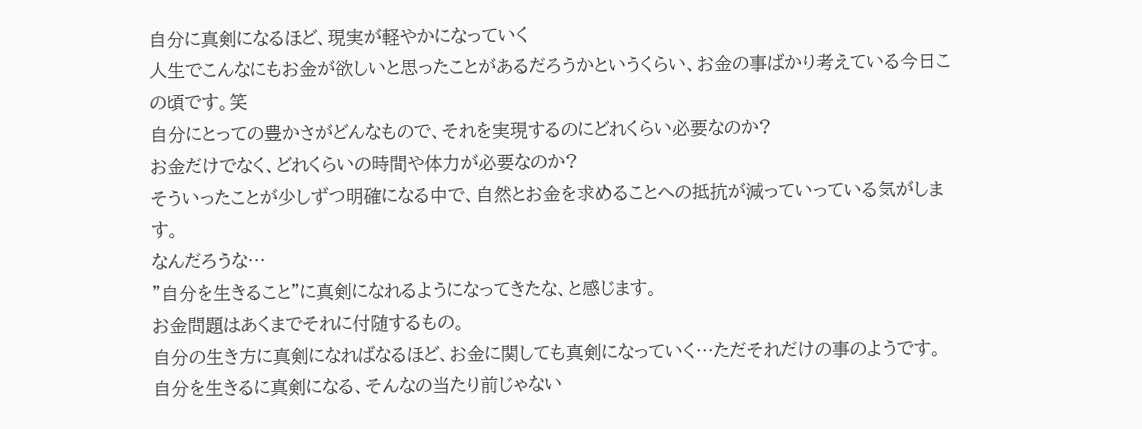自分に真剣になるほど、現実が軽やかになっていく
人生でこんなにもお金が欲しいと思ったことがあるだろうかというくらい、お金の事ばかり考えている今日この頃です。笑
自分にとっての豊かさがどんなもので、それを実現するのにどれくらい必要なのか?
お金だけでなく、どれくらいの時間や体力が必要なのか?
そういったことが少しずつ明確になる中で、自然とお金を求めることへの抵抗が減っていっている気がします。
なんだろうな…
”自分を生きること”に真剣になれるようになってきたな、と感じます。
お金問題はあくまでそれに付随するもの。
自分の生き方に真剣になればなるほど、お金に関しても真剣になっていく…ただそれだけの事のようです。
自分を生きるに真剣になる、そんなの当たり前じゃない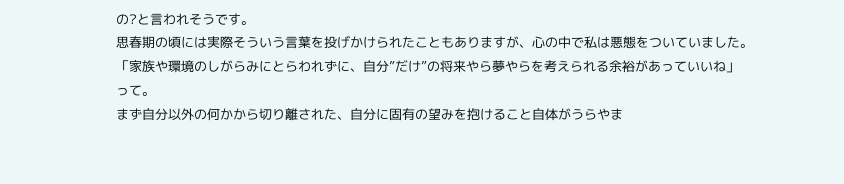の?と言われそうです。
思春期の頃には実際そういう言葉を投げかけられたこともありますが、心の中で私は悪態をついていました。
「家族や環境のしがらみにとらわれずに、自分”だけ”の将来やら夢やらを考えられる余裕があっていいね」
って。
まず自分以外の何かから切り離された、自分に固有の望みを抱けること自体がうらやま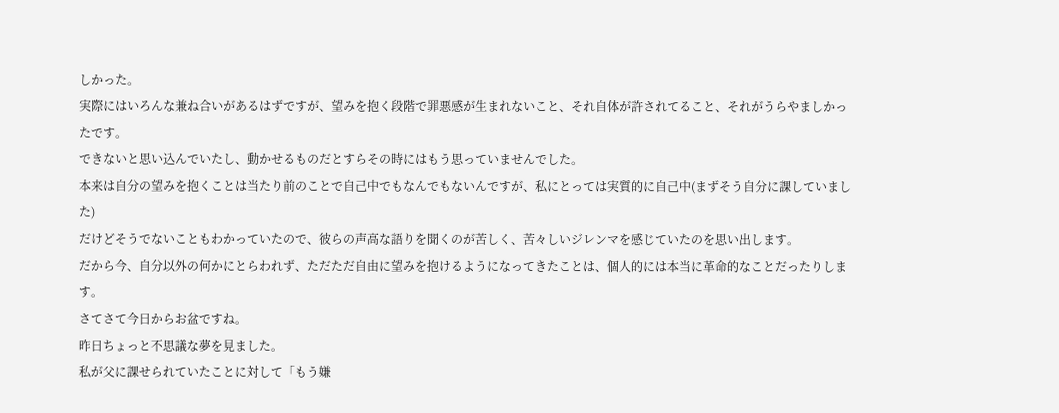しかった。
実際にはいろんな兼ね合いがあるはずですが、望みを抱く段階で罪悪感が生まれないこと、それ自体が許されてること、それがうらやましかったです。
できないと思い込んでいたし、動かせるものだとすらその時にはもう思っていませんでした。
本来は自分の望みを抱くことは当たり前のことで自己中でもなんでもないんですが、私にとっては実質的に自己中(まずそう自分に課していました)
だけどそうでないこともわかっていたので、彼らの声高な語りを聞くのが苦しく、苦々しいジレンマを感じていたのを思い出します。
だから今、自分以外の何かにとらわれず、ただただ自由に望みを抱けるようになってきたことは、個人的には本当に革命的なことだったりします。
さてさて今日からお盆ですね。
昨日ちょっと不思議な夢を見ました。
私が父に課せられていたことに対して「もう嫌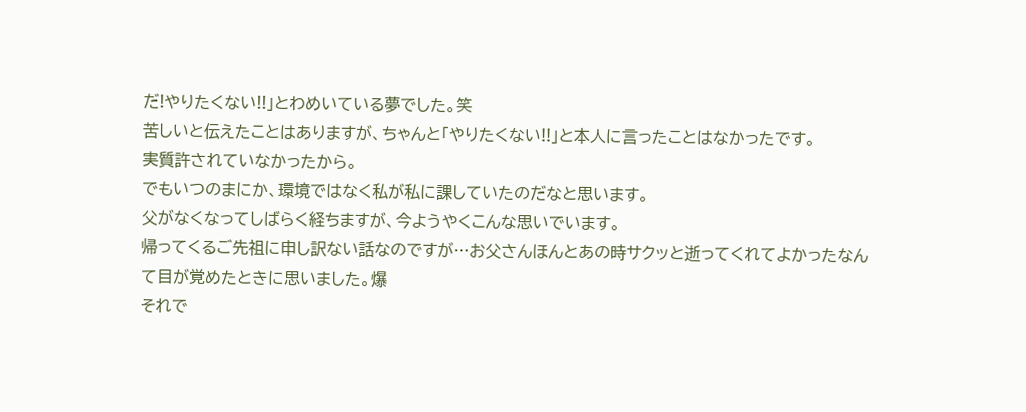だ!やりたくない!!」とわめいている夢でした。笑
苦しいと伝えたことはありますが、ちゃんと「やりたくない!!」と本人に言ったことはなかったです。
実質許されていなかったから。
でもいつのまにか、環境ではなく私が私に課していたのだなと思います。
父がなくなってしばらく経ちますが、今ようやくこんな思いでいます。
帰ってくるご先祖に申し訳ない話なのですが…お父さんほんとあの時サクッと逝ってくれてよかったなんて目が覚めたときに思いました。爆
それで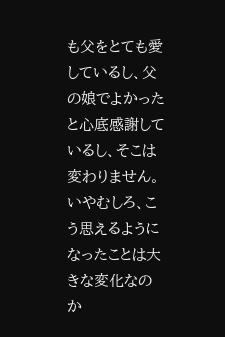も父をとても愛しているし、父の娘でよかったと心底感謝しているし、そこは変わりません。
いやむしろ、こう思えるようになったことは大きな変化なのか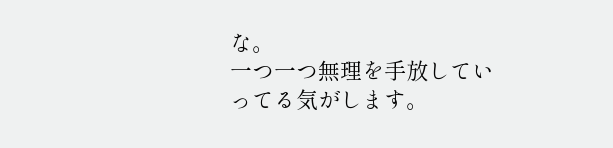な。
一つ一つ無理を手放していってる気がします。